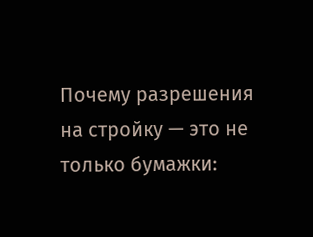Почему разрешения на стройку — это не только бумажки: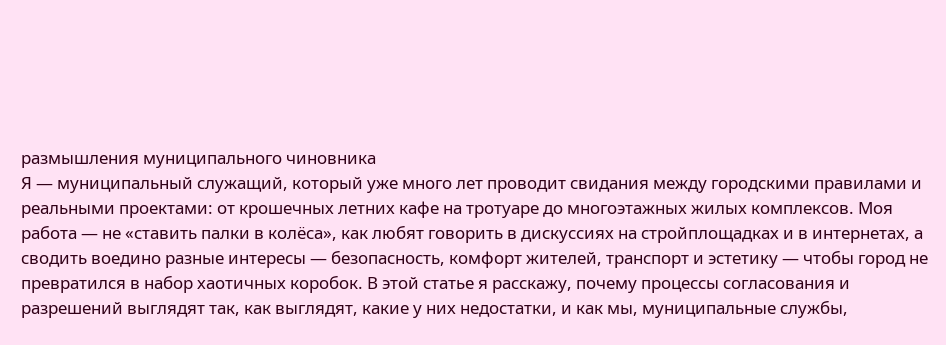размышления муниципального чиновника
Я — муниципальный служащий, который уже много лет проводит свидания между городскими правилами и реальными проектами: от крошечных летних кафе на тротуаре до многоэтажных жилых комплексов. Моя работа — не «ставить палки в колёса», как любят говорить в дискуссиях на стройплощадках и в интернетах, а сводить воедино разные интересы — безопасность, комфорт жителей, транспорт и эстетику — чтобы город не превратился в набор хаотичных коробок. В этой статье я расскажу, почему процессы согласования и разрешений выглядят так, как выглядят, какие у них недостатки, и как мы, муниципальные службы,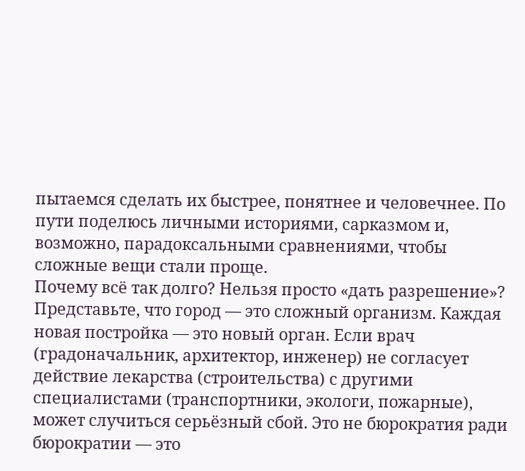пытаемся сделать их быстрее, понятнее и человечнее. По пути поделюсь личными историями, сарказмом и, возможно, парадоксальными сравнениями, чтобы сложные вещи стали проще.
Почему всё так долго? Нельзя просто «дать разрешение»?
Представьте, что город — это сложный организм. Каждая новая постройка — это новый орган. Если врач (градоначальник, архитектор, инженер) не согласует действие лекарства (строительства) с другими специалистами (транспортники, экологи, пожарные), может случиться серьёзный сбой. Это не бюрократия ради бюрократии — это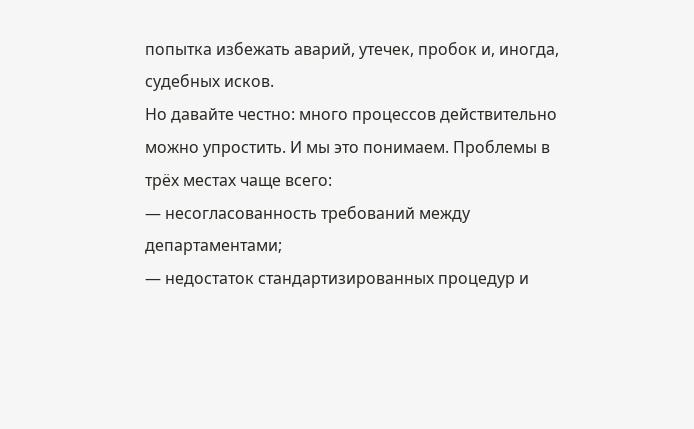попытка избежать аварий, утечек, пробок и, иногда, судебных исков.
Но давайте честно: много процессов действительно можно упростить. И мы это понимаем. Проблемы в трёх местах чаще всего:
— несогласованность требований между департаментами;
— недостаток стандартизированных процедур и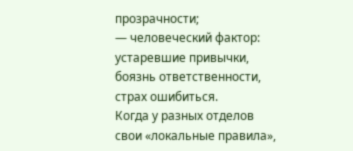прозрачности;
— человеческий фактор: устаревшие привычки, боязнь ответственности, страх ошибиться.
Когда у разных отделов свои «локальные правила»,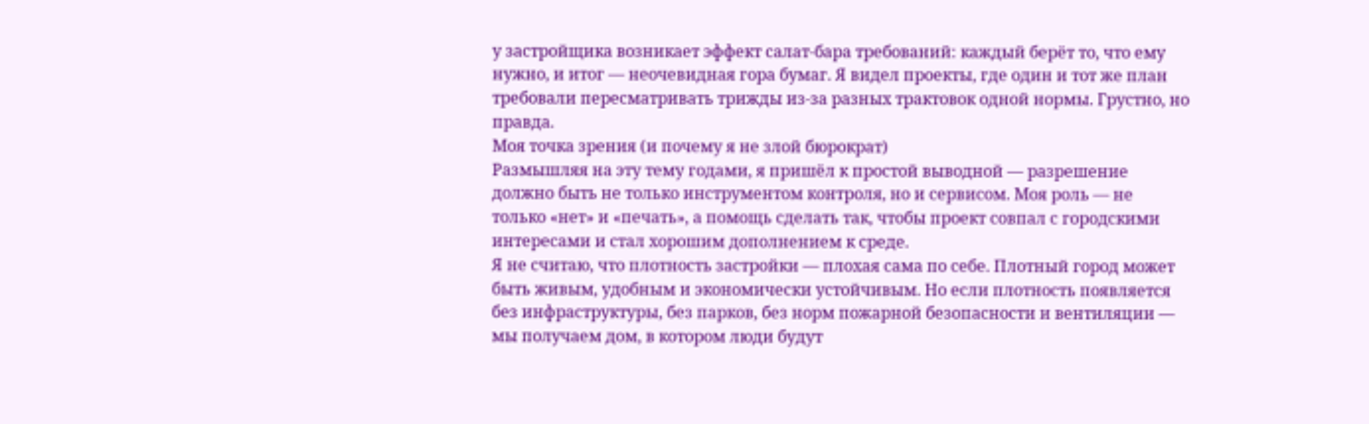у застройщика возникает эффект салат-бара требований: каждый берёт то, что ему нужно, и итог — неочевидная гора бумаг. Я видел проекты, где один и тот же план требовали пересматривать трижды из-за разных трактовок одной нормы. Грустно, но правда.
Моя точка зрения (и почему я не злой бюрократ)
Размышляя на эту тему годами, я пришёл к простой выводной — разрешение должно быть не только инструментом контроля, но и сервисом. Моя роль — не только «нет» и «печать», а помощь сделать так, чтобы проект совпал с городскими интересами и стал хорошим дополнением к среде.
Я не считаю, что плотность застройки — плохая сама по себе. Плотный город может быть живым, удобным и экономически устойчивым. Но если плотность появляется без инфраструктуры, без парков, без норм пожарной безопасности и вентиляции — мы получаем дом, в котором люди будут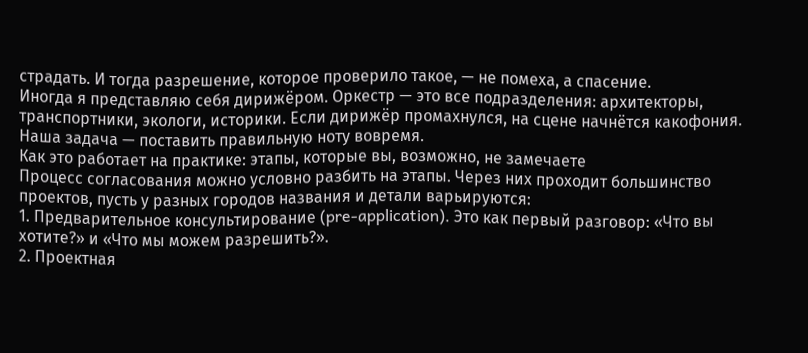страдать. И тогда разрешение, которое проверило такое, — не помеха, а спасение.
Иногда я представляю себя дирижёром. Оркестр — это все подразделения: архитекторы, транспортники, экологи, историки. Если дирижёр промахнулся, на сцене начнётся какофония. Наша задача — поставить правильную ноту вовремя.
Как это работает на практике: этапы, которые вы, возможно, не замечаете
Процесс согласования можно условно разбить на этапы. Через них проходит большинство проектов, пусть у разных городов названия и детали варьируются:
1. Предварительное консультирование (pre-application). Это как первый разговор: «Что вы хотите?» и «Что мы можем разрешить?».
2. Проектная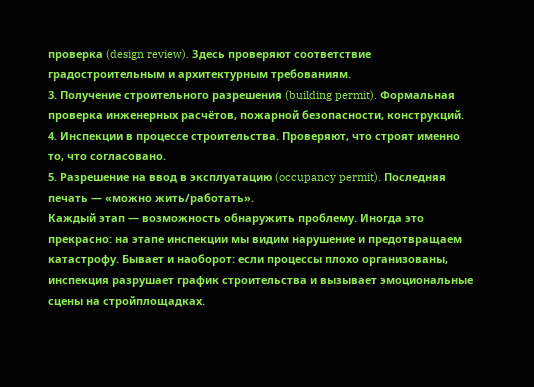проверка (design review). Здесь проверяют соответствие градостроительным и архитектурным требованиям.
3. Получение строительного разрешения (building permit). Формальная проверка инженерных расчётов, пожарной безопасности, конструкций.
4. Инспекции в процессе строительства. Проверяют, что строят именно то, что согласовано.
5. Разрешение на ввод в эксплуатацию (occupancy permit). Последняя печать — «можно жить/работать».
Каждый этап — возможность обнаружить проблему. Иногда это прекрасно: на этапе инспекции мы видим нарушение и предотвращаем катастрофу. Бывает и наоборот: если процессы плохо организованы, инспекция разрушает график строительства и вызывает эмоциональные сцены на стройплощадках.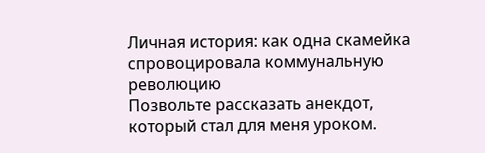Личная история: как одна скамейка спровоцировала коммунальную революцию
Позвольте рассказать анекдот, который стал для меня уроком.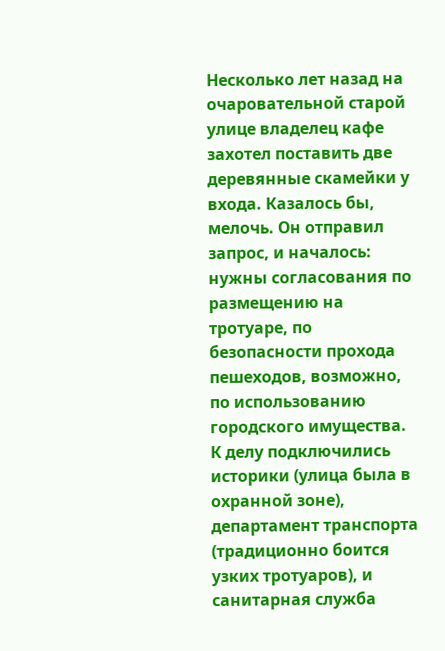Несколько лет назад на очаровательной старой улице владелец кафе захотел поставить две деревянные скамейки у входа. Казалось бы, мелочь. Он отправил запрос, и началось: нужны согласования по размещению на тротуаре, по безопасности прохода пешеходов, возможно, по использованию городского имущества. К делу подключились историки (улица была в охранной зоне), департамент транспорта (традиционно боится узких тротуаров), и санитарная служба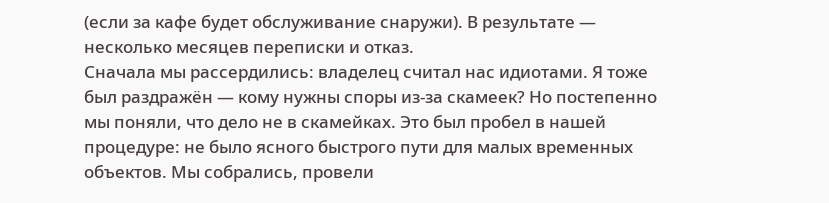(если за кафе будет обслуживание снаружи). В результате — несколько месяцев переписки и отказ.
Сначала мы рассердились: владелец считал нас идиотами. Я тоже был раздражён — кому нужны споры из-за скамеек? Но постепенно мы поняли, что дело не в скамейках. Это был пробел в нашей процедуре: не было ясного быстрого пути для малых временных объектов. Мы собрались, провели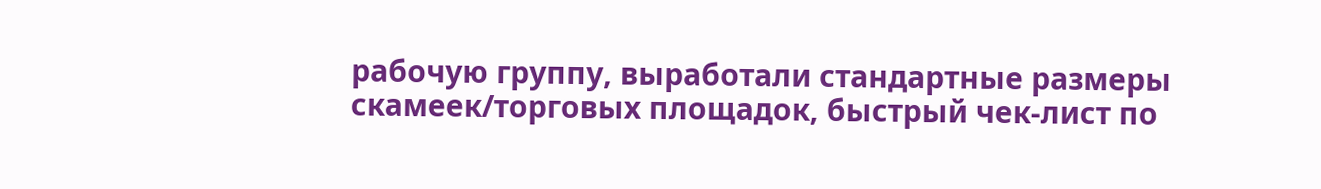рабочую группу, выработали стандартные размеры скамеек/торговых площадок, быстрый чек-лист по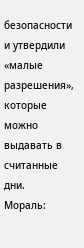безопасности и утвердили «малые разрешения», которые можно выдавать в считанные дни.
Мораль: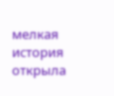мелкая история открыла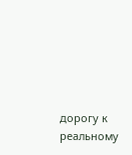дорогу к реальному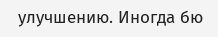улучшению. Иногда бю